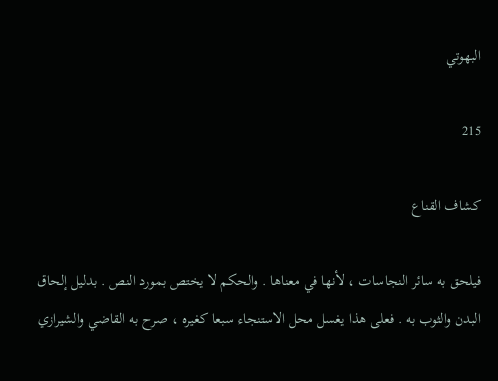البهوتي

215

كشاف القناع

فيلحق به سائر النجاسات ، لأنها في معناها . والحكم لا يختص بمورد النص . بدليل إلحاق البدن والثوب به . فعلى هذا يغسل محل الاستنجاء سبعا كغيره ، صرح به القاضي والشيرازي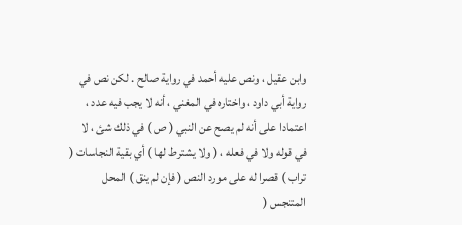وابن عقيل ، ونص عليه أحمد في رواية صالح . لكن نص في رواية أبي داود ، واختاره في المغني ، أنه لا يجب فيه عدد ، اعتمادا على أنه لم يصح عن النبي ( ص ) في ذلك شئ ، لا في قوله ولا في فعله ، ( ولا يشترط لها ) أي بقية النجاسات ( تراب ) قصرا له على مورد النص ( فإن لم ينق ) المحل المتنجس (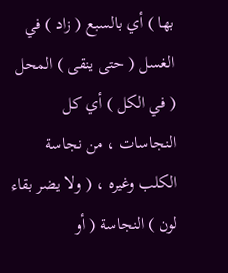بها ) أي بالسبع ( زاد ) في الغسل ( حتى ينقى ) المحل ( في الكل ) أي كل النجاسات ، من نجاسة الكلب وغيره ، ( ولا يضر بقاء لون ) النجاسة ( أو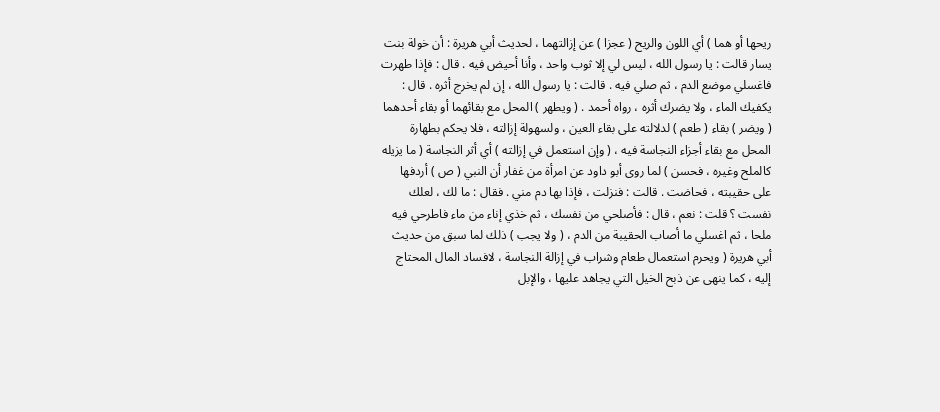ريحها أو هما ) أي اللون والريح ( عجزا ) عن إزالتهما ، لحديث أبي هريرة : أن خولة بنت يسار قالت : يا رسول الله ، ليس لي إلا ثوب واحد ، وأنا أحيض فيه . قال : فإذا طهرت فاغسلي موضع الدم ، ثم صلي فيه . قالت : يا رسول الله ، إن لم يخرج أثره . قال : يكفيك الماء ، ولا يضرك أثره ، رواه أحمد . ( ويطهر ) المحل مع بقائهما أو بقاء أحدهما ( ويضر ) بقاء ( طعم ) لدلالته على بقاء العين ، ولسهولة إزالته ، فلا يحكم بطهارة المحل مع بقاء أجزاء النجاسة فيه ، ( وإن استعمل في إزالته ) أي أثر النجاسة ( ما يزيله كالملح وغيره ، فحسن ) لما روى أبو داود عن امرأة من غفار أن النبي ( ص ) أردفها على حقيبته ، فحاضت . قالت : فنزلت ، فإذا بها دم مني . فقال : ما لك ، لعلك نفست ؟ قلت : نعم ، قال : فأصلحي من نفسك ، ثم خذي إناء من ماء فاطرحي فيه ملحا ، ثم اغسلي ما أصاب الحقيبة من الدم ، ( ولا يجب ) ذلك لما سبق من حديث أبي هريرة ( ويحرم استعمال طعام وشراب في إزالة النجاسة ، لافساد المال المحتاج إليه ، كما ينهى عن ذبح الخيل التي يجاهد عليها ، والإبل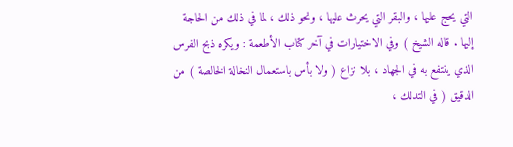التي يحج عليها ، والبقر التي يحرث عليها ، ونحو ذلك ، لما في ذلك من الحاجة إليها . قاله الشيخ ) وفي الاختيارات في آخر كتاب الأطعمة : ويكره ذبح الفرس الذي ينتفع به في الجهاد ، بلا نزاع ( ولا بأس باستعمال النخالة الخالصة ) من الدقيق ( في التدلك ،